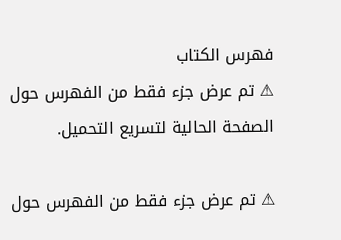فهرس الكتاب
⚠ تم عرض جزء فقط من الفهرس حول الصفحة الحالية لتسريع التحميل.

⚠ تم عرض جزء فقط من الفهرس حول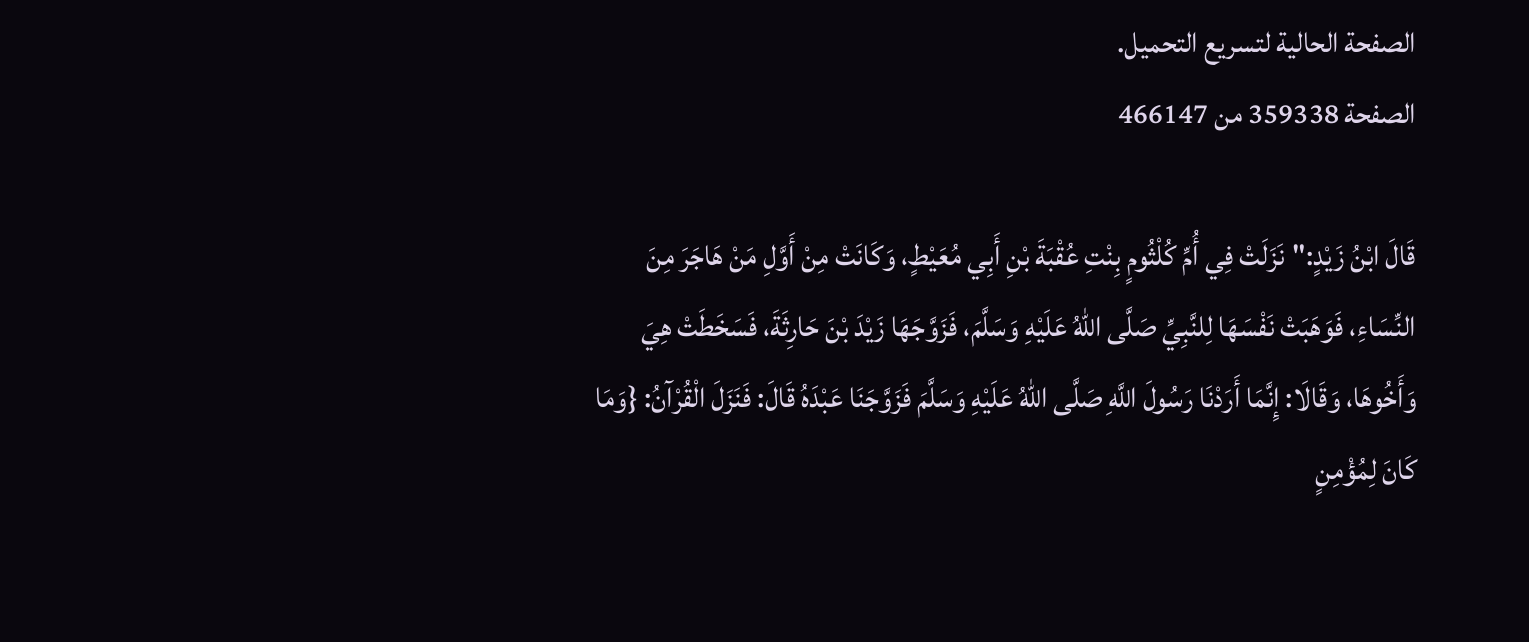الصفحة الحالية لتسريع التحميل.
الصفحة 359338 من 466147

قَالَ ابْنُ زَيْدٍ:"نَزَلَتْ فِي أُمِّ كُلْثُومٍ بِنْتِ عُقْبَةَ بْنِ أَبِي مُعَيْطٍ، وَكَانَتْ مِنْ أَوَّلِ مَنْ هَاجَرَ مِنَ النِّسَاءِ، فَوَهَبَتْ نَفْسَهَا لِلنَّبِيِّ صَلَّى اللهُ عَلَيْهِ وَسَلَّمَ، فَزَوَّجَهَا زَيْدَ بْنَ حَارِثَةَ، فَسَخَطَتْ هِيَ وَأَخُوهَا، وَقَالَا: إِنَّمَا أَرَدْنَا رَسُولَ اللَّهِ صَلَّى اللهُ عَلَيْهِ وَسَلَّمَ فَزَوَّجَنَا عَبْدَهُ قَالَ: فَنَزَلَ الْقُرْآنُ: {وَمَا كَانَ لِمُؤْمِنٍ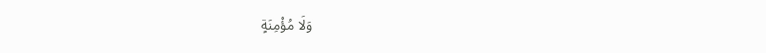وَلَا مُؤْمِنَةٍ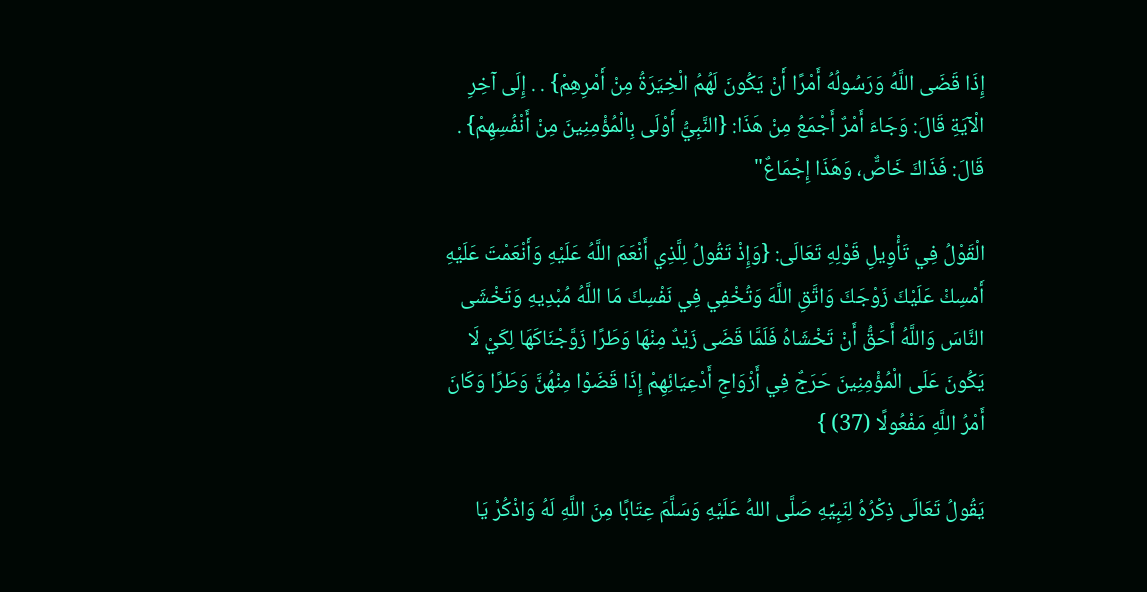إِذَا قَضَى اللَّهُ وَرَسُولُهُ أَمْرًا أَنْ يَكُونَ لَهُمُ الْخِيَرَةُ مِنْ أَمْرِهِمْ} . . إِلَى آخِرِ الْآيَةِ قَالَ: وَجَاءَ أَمْرٌ أَجْمَعُ مِنْ هَذَا: {النَّبِيُّ أَوْلَى بِالْمُؤْمِنِينَ مِنْ أَنْفُسِهِمْ} . قَالَ: فَذَاكَ خَاصٌّ، وَهَذَا إِجْمَاعٌ"

الْقَوْلُ فِي تَأْوِيلِ قَوْلِهِ تَعَالَى: {وَإِذْ تَقُولُ لِلَّذِي أَنْعَمَ اللَّهُ عَلَيْهِ وَأَنْعَمْتَ عَلَيْهِ أَمْسِكْ عَلَيْكَ زَوْجَكَ وَاتَّقِ اللَّهَ وَتُخْفِي فِي نَفْسِكَ مَا اللَّهُ مُبْدِيهِ وَتَخْشَى النَّاسَ وَاللَّهُ أَحَقُّ أَنْ تَخْشَاهُ فَلَمَّا قَضَى زَيْدٌ مِنْهَا وَطَرًا زَوَّجْنَاكَهَا لِكَيْ لَا يَكُونَ عَلَى الْمُؤْمِنِينَ حَرَجٌ فِي أَزْوَاجِ أَدْعِيَائِهِمْ إِذَا قَضَوْا مِنْهُنَّ وَطَرًا وَكَانَ أَمْرُ اللَّهِ مَفْعُولًا (37) }

يَقُولُ تَعَالَى ذِكْرُهُ لِنَبِيِّهِ صَلَّى اللهُ عَلَيْهِ وَسَلَّمَ عِتَابًا مِنَ اللَّهِ لَهُ وَاذْكُرْ يَا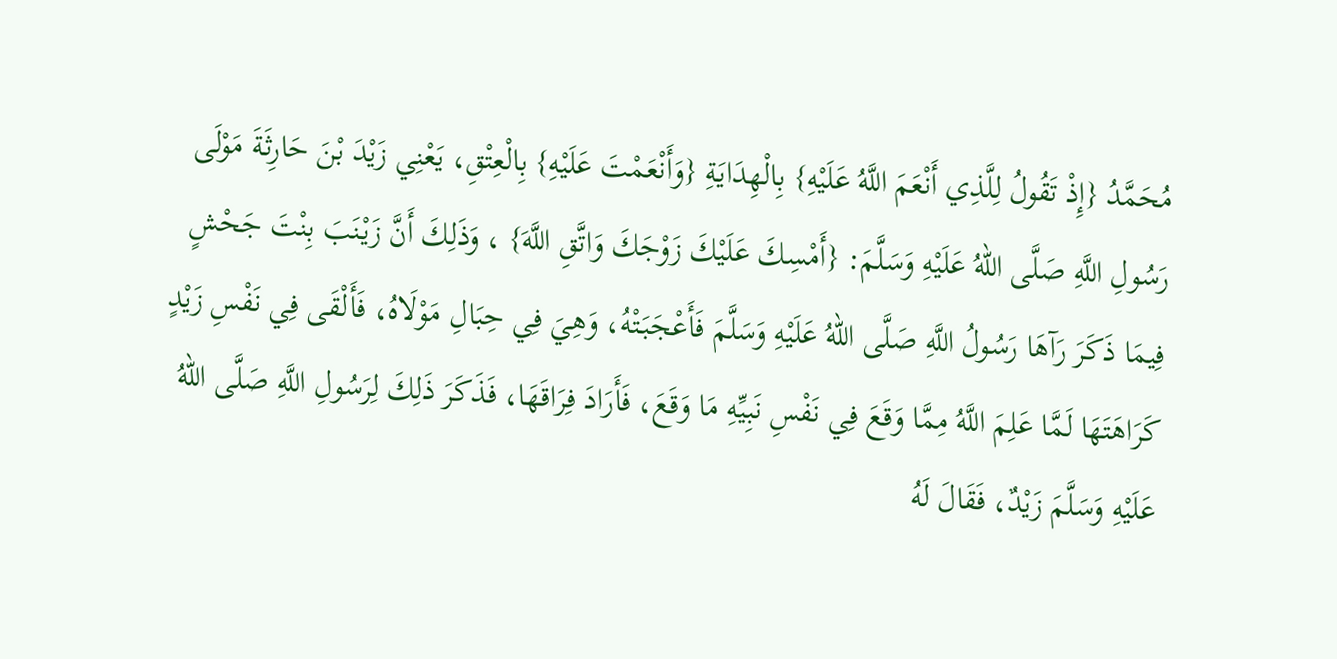مُحَمَّدُ {إِذْ تَقُولُ لِلَّذِي أَنْعَمَ اللَّهُ عَلَيْهِ} بِالْهِدَايَةِ {وَأَنْعَمْتَ عَلَيْهِ} بِالْعِتْقِ، يَعْنِي زَيْدَ بْنَ حَارِثَةَ مَوْلَى رَسُولِ اللَّهِ صَلَّى اللهُ عَلَيْهِ وَسَلَّمَ: {أَمْسِكَ عَلَيْكَ زَوْجَكَ وَاتَّقِ اللَّهَ} ، وَذَلِكَ أَنَّ زَيْنَبَ بِنْتَ جَحْشٍ فِيمَا ذَكَرَ رَآهَا رَسُولُ اللَّهِ صَلَّى اللهُ عَلَيْهِ وَسَلَّمَ فَأَعْجَبَتْهُ، وَهِيَ فِي حِبَالِ مَوْلَاهُ، فَأَلْقَى فِي نَفْسِ زَيْدٍ كَرَاهَتَهَا لَمَّا عَلِمَ اللَّهُ مِمَّا وَقَعَ فِي نَفْسِ نَبِيِّهِ مَا وَقَعَ، فَأَرَادَ فِرَاقَهَا، فَذَكَرَ ذَلِكَ لِرَسُولِ اللَّهِ صَلَّى اللهُ عَلَيْهِ وَسَلَّمَ زَيْدٌ، فَقَالَ لَهُ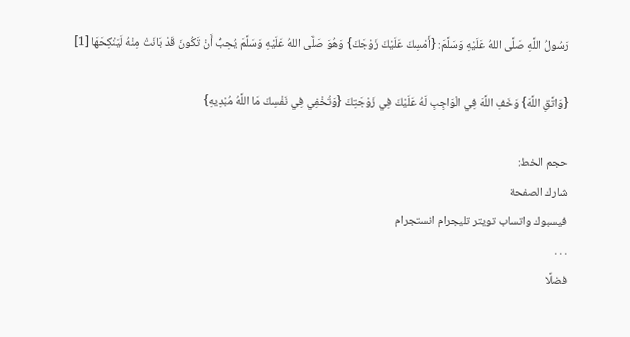رَسُولُ اللَّهِ صَلَّى اللهُ عَلَيْهِ وَسَلَّمَ: {أَمْسِكَ عَلَيْكَ زَوْجَكَ} وَهُوَ صَلَّى اللهُ عَلَيْهِ وَسَلَّمَ يُحِبُّ أَنْ تَكُونَ قَدْ بَانَتْ مِنْهُ لَيَنْكِحَهَا [1]

{وَاتَّقِ اللَّهَ} وَخَفِ اللَّهَ فِي الْوَاجِبِ لَهُ عَلَيْكَ فِي زَوْجَتِكَ {وَتُخْفِي فِي نَفْسِكَ مَا اللَّهُ مُبْدِيهِ}

حجم الخط:
شارك الصفحة
فيسبوك واتساب تويتر تليجرام انستجرام
. . .
فضلًا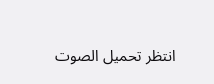انتظر تحميل الصوت